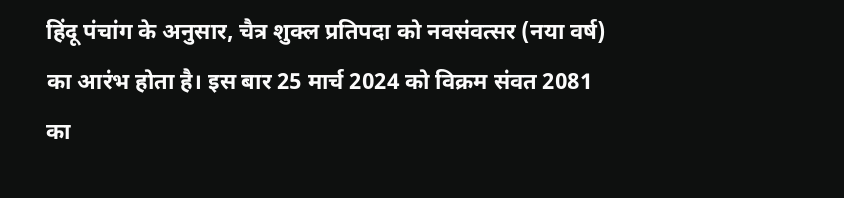हिंदू पंचांग के अनुसार, चैत्र शुक्ल प्रतिपदा को नवसंवत्सर (नया वर्ष) का आरंभ होता है। इस बार 25 मार्च 2024 को विक्रम संवत 2081 का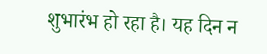शुभारंभ हो रहा है। यह दिन न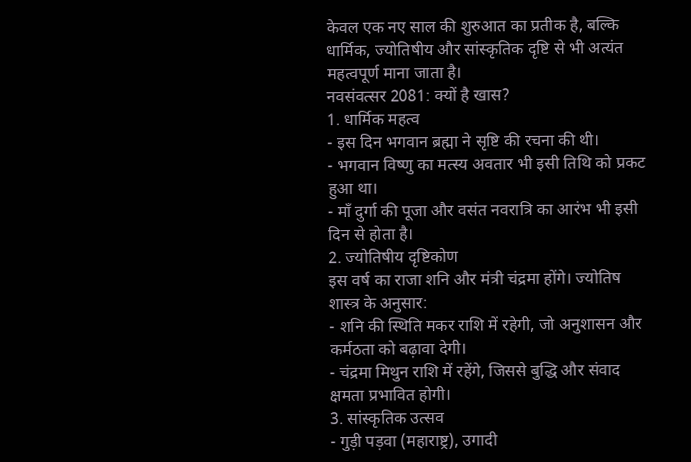केवल एक नए साल की शुरुआत का प्रतीक है, बल्कि धार्मिक, ज्योतिषीय और सांस्कृतिक दृष्टि से भी अत्यंत महत्वपूर्ण माना जाता है।
नवसंवत्सर 2081: क्यों है खास?
1. धार्मिक महत्व
- इस दिन भगवान ब्रह्मा ने सृष्टि की रचना की थी।
- भगवान विष्णु का मत्स्य अवतार भी इसी तिथि को प्रकट हुआ था।
- माँ दुर्गा की पूजा और वसंत नवरात्रि का आरंभ भी इसी दिन से होता है।
2. ज्योतिषीय दृष्टिकोण
इस वर्ष का राजा शनि और मंत्री चंद्रमा होंगे। ज्योतिष शास्त्र के अनुसार:
- शनि की स्थिति मकर राशि में रहेगी, जो अनुशासन और कर्मठता को बढ़ावा देगी।
- चंद्रमा मिथुन राशि में रहेंगे, जिससे बुद्धि और संवाद क्षमता प्रभावित होगी।
3. सांस्कृतिक उत्सव
- गुड़ी पड़वा (महाराष्ट्र), उगादी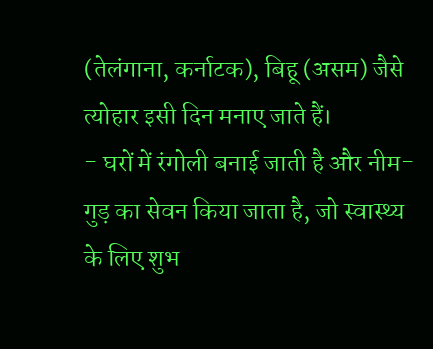(तेलंगाना, कर्नाटक), बिहू (असम) जैसे त्योहार इसी दिन मनाए जाते हैं।
- घरों में रंगोली बनाई जाती है और नीम-गुड़ का सेवन किया जाता है, जो स्वास्थ्य के लिए शुभ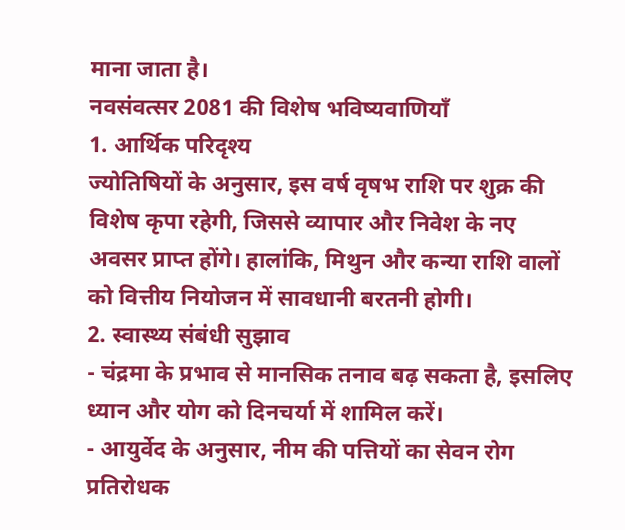माना जाता है।
नवसंवत्सर 2081 की विशेष भविष्यवाणियाँ
1. आर्थिक परिदृश्य
ज्योतिषियों के अनुसार, इस वर्ष वृषभ राशि पर शुक्र की विशेष कृपा रहेगी, जिससे व्यापार और निवेश के नए अवसर प्राप्त होंगे। हालांकि, मिथुन और कन्या राशि वालों को वित्तीय नियोजन में सावधानी बरतनी होगी।
2. स्वास्थ्य संबंधी सुझाव
- चंद्रमा के प्रभाव से मानसिक तनाव बढ़ सकता है, इसलिए ध्यान और योग को दिनचर्या में शामिल करें।
- आयुर्वेद के अनुसार, नीम की पत्तियों का सेवन रोग प्रतिरोधक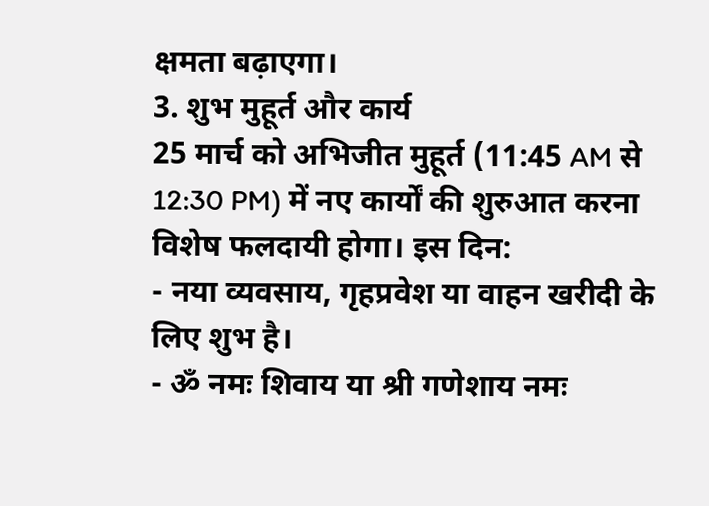क्षमता बढ़ाएगा।
3. शुभ मुहूर्त और कार्य
25 मार्च को अभिजीत मुहूर्त (11:45 AM से 12:30 PM) में नए कार्यों की शुरुआत करना विशेष फलदायी होगा। इस दिन:
- नया व्यवसाय, गृहप्रवेश या वाहन खरीदी के लिए शुभ है।
- ॐ नमः शिवाय या श्री गणेशाय नमः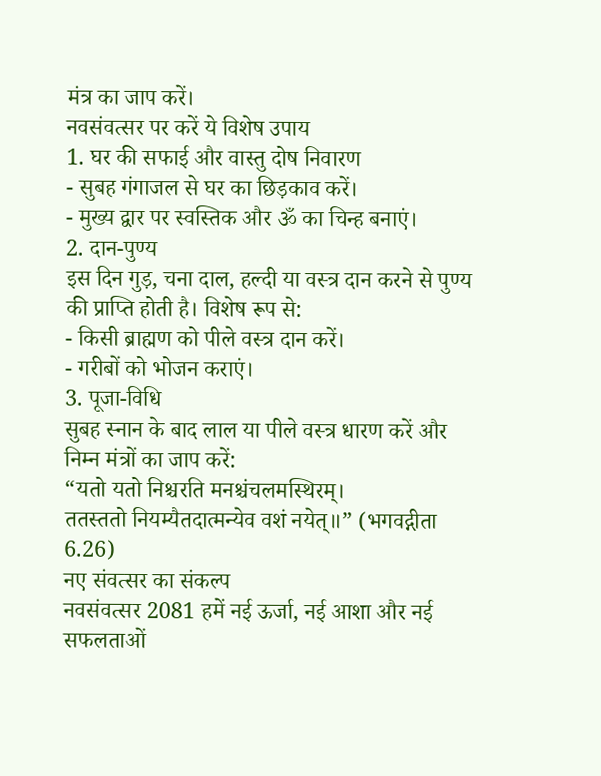मंत्र का जाप करें।
नवसंवत्सर पर करें ये विशेष उपाय
1. घर की सफाई और वास्तु दोष निवारण
- सुबह गंगाजल से घर का छिड़काव करें।
- मुख्य द्वार पर स्वस्तिक और ॐ का चिन्ह बनाएं।
2. दान-पुण्य
इस दिन गुड़, चना दाल, हल्दी या वस्त्र दान करने से पुण्य की प्राप्ति होती है। विशेष रूप से:
- किसी ब्राह्मण को पीले वस्त्र दान करें।
- गरीबों को भोजन कराएं।
3. पूजा-विधि
सुबह स्नान के बाद लाल या पीले वस्त्र धारण करें और निम्न मंत्रों का जाप करें:
“यतो यतो निश्चरति मनश्चंचलमस्थिरम्।
ततस्ततो नियम्यैतदात्मन्येव वशं नयेत्॥” (भगवद्गीता 6.26)
नए संवत्सर का संकल्प
नवसंवत्सर 2081 हमें नई ऊर्जा, नई आशा और नई सफलताओं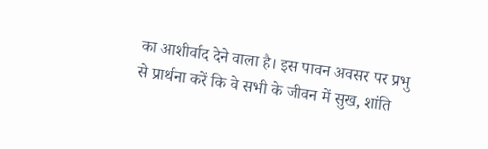का आशीर्वाद देने वाला है। इस पावन अवसर पर प्रभु से प्रार्थना करें कि वे सभी के जीवन में सुख, शांति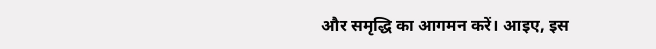और समृद्धि का आगमन करें। आइए, इस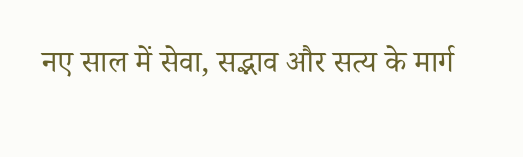नए साल में सेवा, सद्भाव और सत्य के मार्ग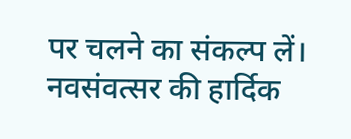पर चलने का संकल्प लें।
नवसंवत्सर की हार्दिक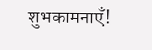शुभकामनाएँ!